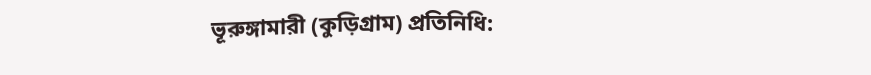ভূরুঙ্গামারী (কুড়িগ্রাম) প্রতিনিধি: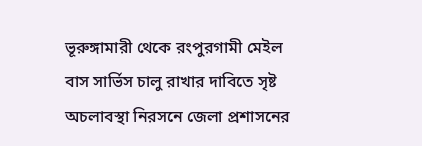ভূরুঙ্গামারী থেকে রংপুরগামী মেইল বাস সার্ভিস চালু রাখার দাবিতে সৃষ্ট অচলাবস্থা নিরসনে জেলা প্রশাসনের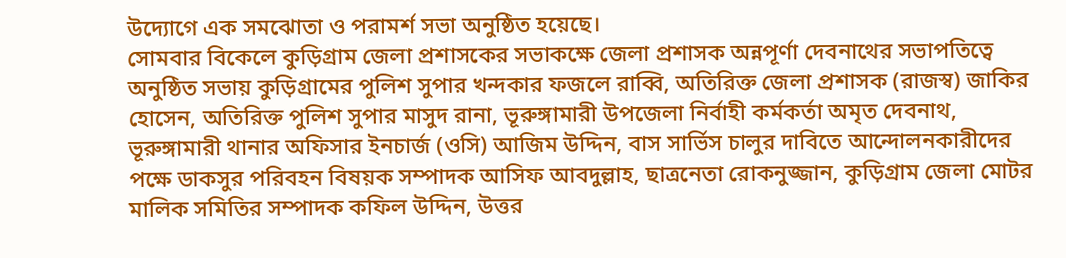উদ্যোগে এক সমঝোতা ও পরামর্শ সভা অনুষ্ঠিত হয়েছে।
সোমবার বিকেলে কুড়িগ্রাম জেলা প্রশাসকের সভাকক্ষে জেলা প্রশাসক অন্নপূর্ণা দেবনাথের সভাপতিত্বে অনুষ্ঠিত সভায় কুড়িগ্রামের পুলিশ সুপার খন্দকার ফজলে রাব্বি, অতিরিক্ত জেলা প্রশাসক (রাজস্ব) জাকির হোসেন, অতিরিক্ত পুলিশ সুপার মাসুদ রানা, ভূরুঙ্গামারী উপজেলা নির্বাহী কর্মকর্তা অমৃত দেবনাথ, ভূরুঙ্গামারী থানার অফিসার ইনচার্জ (ওসি) আজিম উদ্দিন, বাস সার্ভিস চালুর দাবিতে আন্দোলনকারীদের পক্ষে ডাকসুর পরিবহন বিষয়ক সম্পাদক আসিফ আবদুল্লাহ, ছাত্রনেতা রোকনুজ্জান, কুড়িগ্রাম জেলা মোটর মালিক সমিতির সম্পাদক কফিল উদ্দিন, উত্তর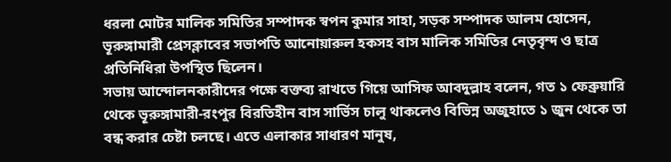ধরলা মোটর মালিক সমিতির সম্পাদক স্বপন কুমার সাহা, সড়ক সম্পাদক আলম হোসেন, ভূরুঙ্গামারী প্রেসক্লাবের সভাপতি আনোয়ারুল হকসহ বাস মালিক সমিতির নেতৃবৃন্দ ও ছাত্র প্রতিনিধিরা উপস্থিত ছিলেন।
সভায় আন্দোলনকারীদের পক্ষে বক্তব্য রাখতে গিয়ে আসিফ আবদুল্লাহ বলেন, গত ১ ফেব্রুয়ারি থেকে ভূরুঙ্গামারী-রংপুর বিরতিহীন বাস সার্ভিস চালু থাকলেও বিভিন্ন অজুহাতে ১ জুন থেকে তা বন্ধ করার চেষ্টা চলছে। এতে এলাকার সাধারণ মানুষ,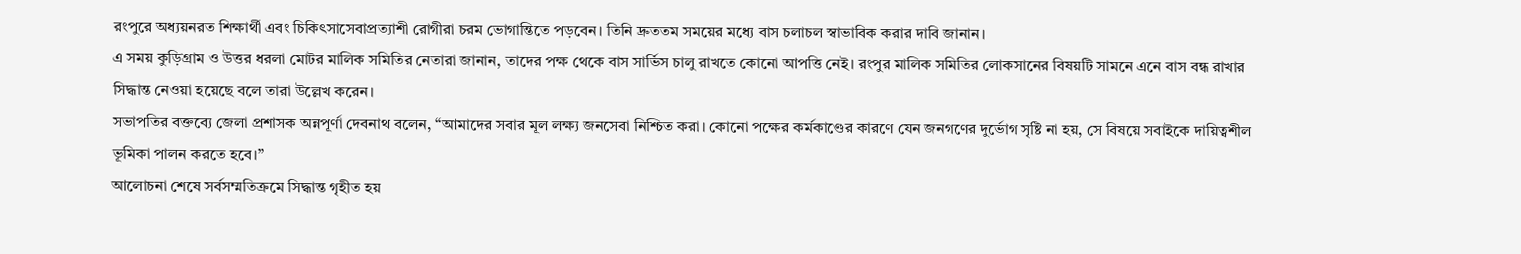রংপুরে অধ্যয়নরত শিক্ষার্থী এবং চিকিৎসাসেবাপ্রত্যাশী রোগীরা চরম ভোগান্তিতে পড়বেন। তিনি দ্রুততম সময়ের মধ্যে বাস চলাচল স্বাভাবিক করার দাবি জানান।
এ সময় কুড়িগ্রাম ও উত্তর ধরলা মোটর মালিক সমিতির নেতারা জানান, তাদের পক্ষ থেকে বাস সার্ভিস চালু রাখতে কোনো আপত্তি নেই। রংপুর মালিক সমিতির লোকসানের বিষয়টি সামনে এনে বাস বন্ধ রাখার সিদ্ধান্ত নেওয়া হয়েছে বলে তারা উল্লেখ করেন।
সভাপতির বক্তব্যে জেলা প্রশাসক অন্নপূর্ণা দেবনাথ বলেন, “আমাদের সবার মূল লক্ষ্য জনসেবা নিশ্চিত করা। কোনো পক্ষের কর্মকাণ্ডের কারণে যেন জনগণের দুর্ভোগ সৃষ্টি না হয়, সে বিষয়ে সবাইকে দায়িত্বশীল ভূমিকা পালন করতে হবে।”
আলোচনা শেষে সর্বসম্মতিক্রমে সিদ্ধান্ত গৃহীত হয়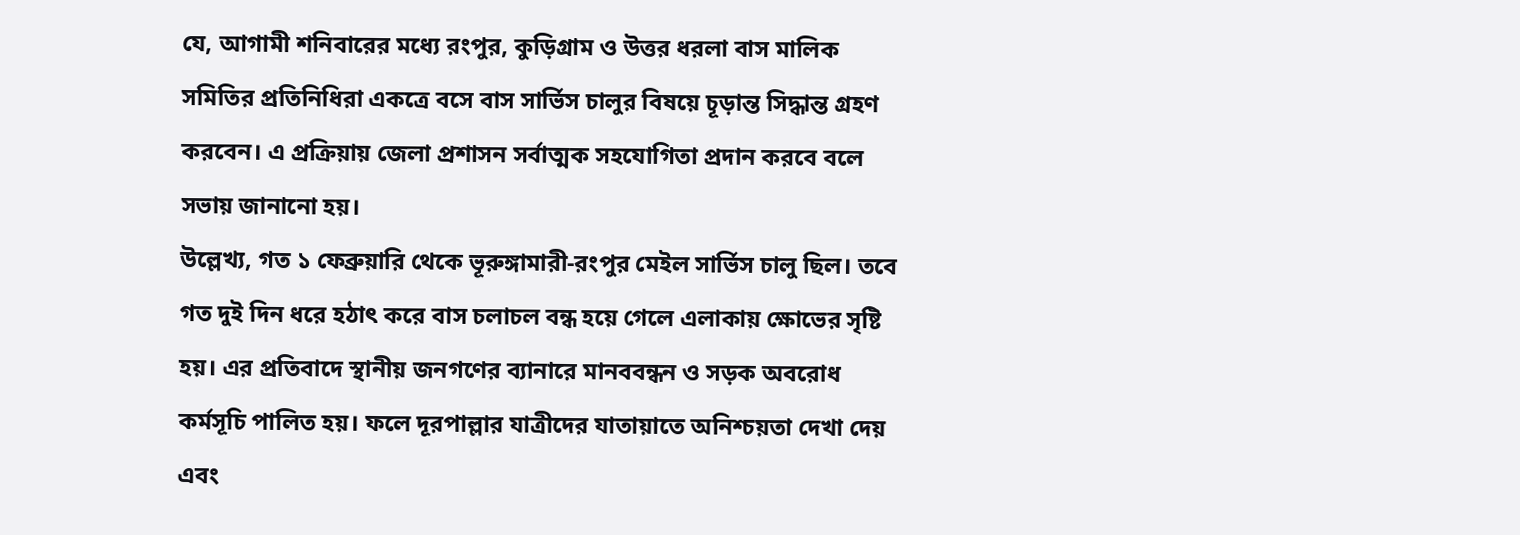যে, আগামী শনিবারের মধ্যে রংপুর, কুড়িগ্রাম ও উত্তর ধরলা বাস মালিক সমিতির প্রতিনিধিরা একত্রে বসে বাস সার্ভিস চালুর বিষয়ে চূড়ান্ত সিদ্ধান্ত গ্রহণ করবেন। এ প্রক্রিয়ায় জেলা প্রশাসন সর্বাত্মক সহযোগিতা প্রদান করবে বলে সভায় জানানো হয়।
উল্লেখ্য, গত ১ ফেব্রুয়ারি থেকে ভূরুঙ্গামারী-রংপুর মেইল সার্ভিস চালু ছিল। তবে গত দুই দিন ধরে হঠাৎ করে বাস চলাচল বন্ধ হয়ে গেলে এলাকায় ক্ষোভের সৃষ্টি হয়। এর প্রতিবাদে স্থানীয় জনগণের ব্যানারে মানববন্ধন ও সড়ক অবরোধ কর্মসূচি পালিত হয়। ফলে দূরপাল্লার যাত্রীদের যাতায়াতে অনিশ্চয়তা দেখা দেয় এবং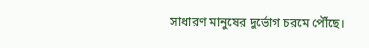সাধারণ মানুষের দুর্ভোগ চরমে পৌঁছে।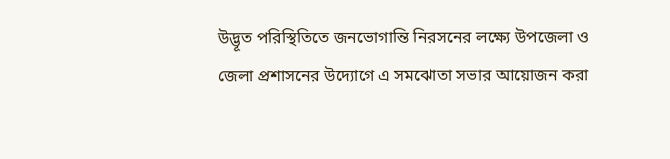উদ্ভূত পরিস্থিতিতে জনভোগান্তি নিরসনের লক্ষ্যে উপজেলা ও জেলা প্রশাসনের উদ্যোগে এ সমঝোতা সভার আয়োজন করা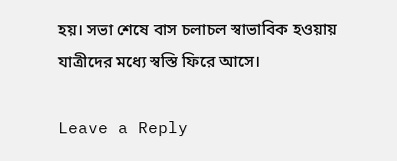হয়। সভা শেষে বাস চলাচল স্বাভাবিক হওয়ায় যাত্রীদের মধ্যে স্বস্তি ফিরে আসে।

Leave a Reply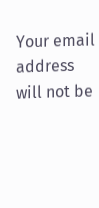Your email address will not be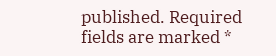published. Required fields are marked *